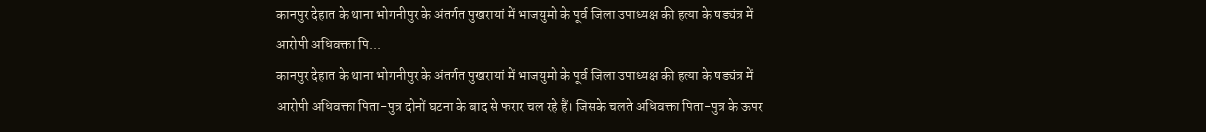कानपुर देहात के थाना भोगनीपुर के अंतर्गत पुखरायां में भाजयुमो के पूर्व जिला उपाध्यक्ष की हत्या के षड्यंत्र में आरोपी अधिवक्ता पि...
कानपुर देहात के थाना भोगनीपुर के अंतर्गत पुखरायां में भाजयुमो के पूर्व जिला उपाध्यक्ष की हत्या के षड्यंत्र में आरोपी अधिवक्ता पिता-पुत्र दोनों घटना के बाद से फरार चल रहे हैं। जिसके चलते अधिवक्ता पिता-पुत्र के ऊपर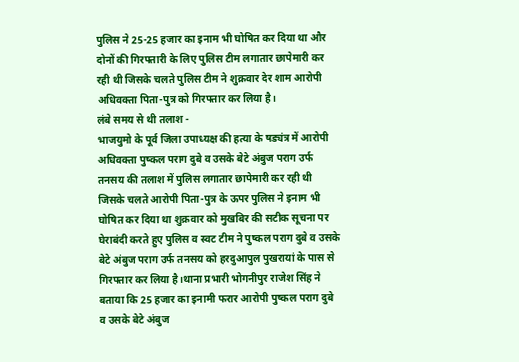पुलिस ने 25-25 हजार का इनाम भी घोषित कर दिया था और दोनों की गिरफ्तारी के लिए पुलिस टीम लगातार छापेमारी कर रही थी जिसके चलते पुलिस टीम ने शुक्रवार देर शाम आरोपी अधिवक्ता पिता-पुत्र को गिरफ्तार कर लिया है।
लंबे समय से थी तलाश -
भाजयुमो के पूर्व जिला उपाध्यक्ष की हत्या के षड्यंत्र में आरोपी अधिवक्ता पुष्कल पराग दुबे व उसके बेटे अंबुज पराग उर्फ तनसय की तलाश में पुलिस लगातार छापेमारी कर रही थी जिसके चलते आरोपी पिता-पुत्र के ऊपर पुलिस ने इनाम भी घोषित कर दिया था शुक्रवार को मुखबिर की सटीक सूचना पर घेराबंदी करते हुए पुलिस व स्वट टीम ने पुष्कल पराग दुबे व उसके बेटे अंबुज पराग उर्फ तनसय को हरदुआपुल पुखरायां के पास से गिरफ्तार कर लिया है।थाना प्रभारी भोगनीपुर राजेश सिंह ने बताया कि 25 हजार का इनामी फरार आरोपी पुष्कल पराग दुबे व उसके बेटे अंबुज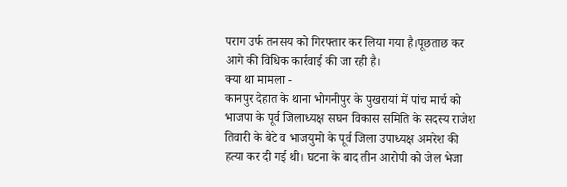पराग उर्फ तनसय को गिरफ्तार कर लिया गया है।पूछताछ कर आगे की विधिक कार्रवाई की जा रही है।
क्या था मामला -
कानपुर देहात के थाना भोगनीपुर के पुखरायां में पांच मार्च को भाजपा के पूर्व जिलाध्यक्ष सघन विकास समिति के सदस्य राजेश तिवारी के बेटे व भाजयुमो के पूर्व जिला उपाध्यक्ष अमरेश की हत्या कर दी गई थी। घटना के बाद तीन आरोपी को जेल भेजा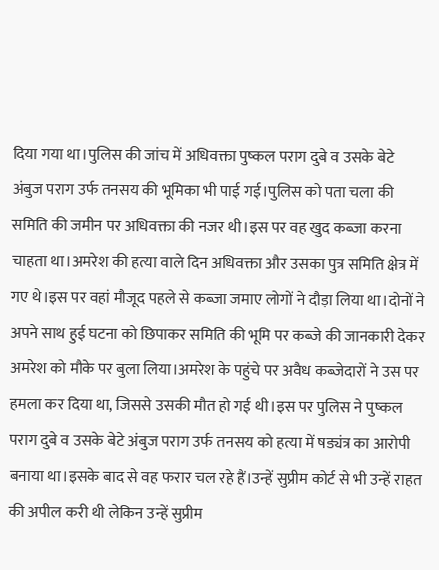दिया गया था।पुलिस की जांच में अधिवक्ता पुष्कल पराग दुबे व उसके बेटे अंबुज पराग उर्फ तनसय की भूमिका भी पाई गई।पुलिस को पता चला की समिति की जमीन पर अधिवक्ता की नजर थी।इस पर वह खुद कब्जा करना चाहता था।अमरेश की हत्या वाले दिन अधिवक्ता और उसका पुत्र समिति क्षेत्र में गए थे।इस पर वहां मौजूद पहले से कब्जा जमाए लोगों ने दौड़ा लिया था।दोनों ने अपने साथ हुई घटना को छिपाकर समिति की भूमि पर कब्जे की जानकारी देकर अमरेश को मौके पर बुला लिया।अमरेश के पहुंचे पर अवैध कब्जेदारों ने उस पर हमला कर दिया था, जिससे उसकी मौत हो गई थी।इस पर पुलिस ने पुष्कल पराग दुबे व उसके बेटे अंबुज पराग उर्फ तनसय को हत्या में षड्यंत्र का आरोपी बनाया था।इसके बाद से वह फरार चल रहे हैं।उन्हें सुप्रीम कोर्ट से भी उन्हें राहत की अपील करी थी लेकिन उन्हें सुप्रीम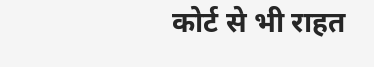कोर्ट से भी राहत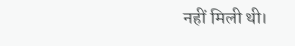नहीं मिली थी।